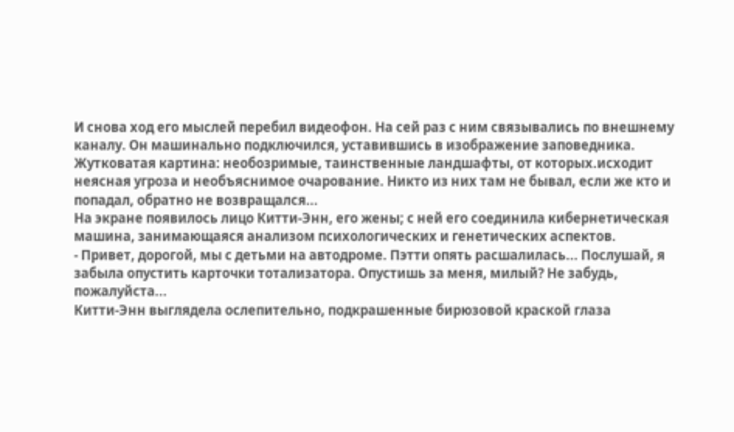И снова ход его мыслей перебил видеофон. На сей раз с ним связывались по внешнему каналу. Он машинально подключился, уставившись в изображение заповедника. Жутковатая картина: необозримые, таинственные ландшафты, от которых.исходит неясная угроза и необъяснимое очарование. Никто из них там не бывал, если же кто и попадал, обратно не возвращался...
На экране появилось лицо Китти-Энн, его жены; с ней его соединила кибернетическая машина, занимающаяся анализом психологических и генетических аспектов.
- Привет, дорогой, мы с детьми на автодроме. Пэтти опять расшалилась... Послушай, я забыла опустить карточки тотализатора. Опустишь за меня, милый? Не забудь, пожалуйста...
Китти-Энн выглядела ослепительно, подкрашенные бирюзовой краской глаза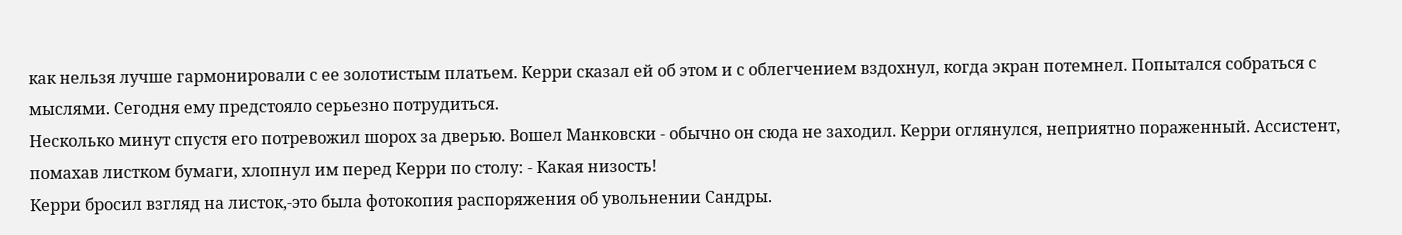как нельзя лучше гармонировали с ее золотистым платьем. Керри сказал ей об этом и с облегчением вздохнул, когда экран потемнел. Попытался собраться с мыслями. Сегодня ему предстояло серьезно потрудиться.
Несколько минут спустя его потревожил шорох за дверью. Вошел Манковски - обычно он сюда не заходил. Керри оглянулся, неприятно пораженный. Ассистент, помахав листком бумаги, хлопнул им перед Керри по столу: - Какая низость!
Керри бросил взгляд на листок,-это была фотокопия распоряжения об увольнении Сандры.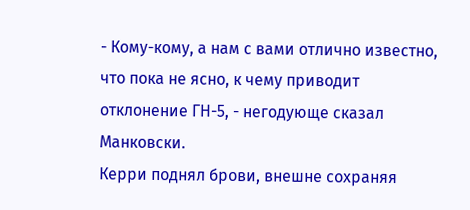- Кому-кому, а нам с вами отлично известно, что пока не ясно, к чему приводит отклонение ГН-5, - негодующе сказал Манковски.
Керри поднял брови, внешне сохраняя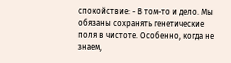спокойствие: - В том-то и дело. Мы обязаны сохранять генетические поля в чистоте. Особенно, когда не знаем,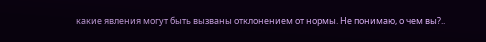какие явления могут быть вызваны отклонением от нормы. Не понимаю, о чем вы?..